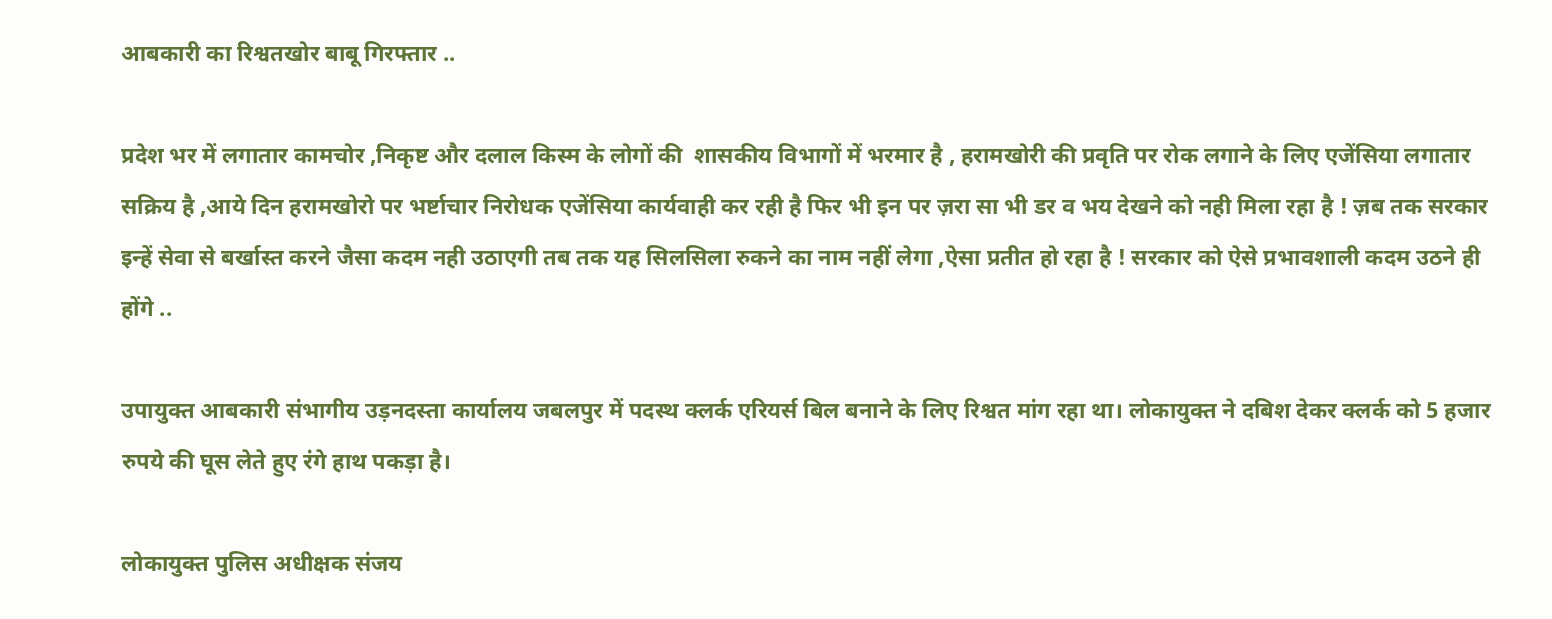आबकारी का रिश्वतखोर बाबू गिरफ्तार ..

प्रदेश भर में लगातार कामचोर ,निकृष्ट और दलाल किस्म के लोगों की  शासकीय विभागों में भरमार है , हरामखोरी की प्रवृति पर रोक लगाने के लिए एजेंसिया लगातार सक्रिय है ,आये दिन हरामखोरो पर भर्ष्टाचार निरोधक एजेंसिया कार्यवाही कर रही है फिर भी इन पर ज़रा सा भी डर व भय देखने को नही मिला रहा है ! ज़ब तक सरकार इन्हें सेवा से बर्खास्त करने जैसा कदम नही उठाएगी तब तक यह सिलसिला रुकने का नाम नहीं लेगा ,ऐसा प्रतीत हो रहा है ! सरकार को ऐसे प्रभावशाली कदम उठने ही होंगे ..

उपायुक्त आबकारी संभागीय उड़नदस्ता कार्यालय जबलपुर में पदस्थ क्लर्क एरियर्स बिल बनाने के लिए रिश्वत मांग रहा था। लोकायुक्त ने दबिश देकर क्लर्क को 5 हजार रुपये की घूस लेते हुए रंगे हाथ पकड़ा है।

लोकायुक्त पुलिस अधीक्षक संजय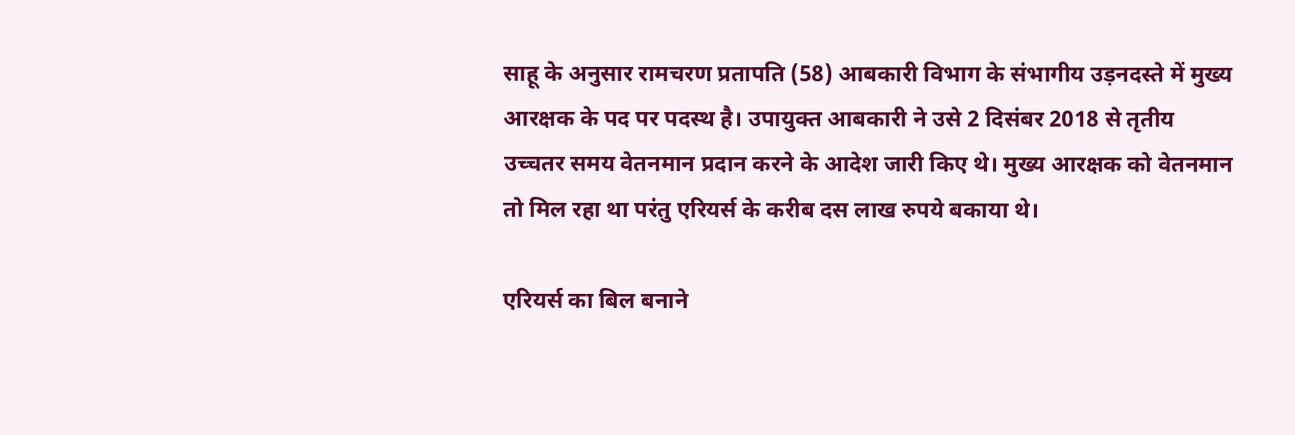साहू के अनुसार रामचरण प्रतापति (58) आबकारी विभाग के संभागीय उड़नदस्ते में मुख्य आरक्षक के पद पर पदस्थ है। उपायुक्त आबकारी ने उसे 2 दिसंबर 2018 से तृतीय उच्चतर समय वेतनमान प्रदान करने के आदेश जारी किए थे। मुख्य आरक्षक को वेतनमान तो मिल रहा था परंतु एरियर्स के करीब दस लाख रुपये बकाया थे।

एरियर्स का बिल बनाने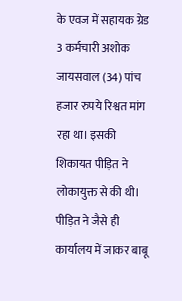के एवज में सहायक ग्रेड 3 कर्मचारी अशोक जायसवाल (34) पांच हजार रुपये रिश्वत मांग रहा था। इसकी शिकायत पीड़ित ने लोकायुक्त से की थी। पीड़ित ने जैसे ही कार्यालय में जाकर बाबू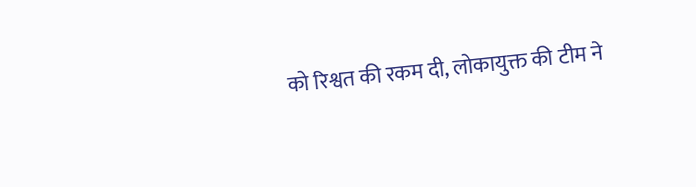को रिश्वत की रकम दी, लोकायुक्त की टीम ने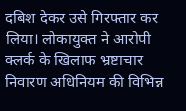दबिश देकर उसे गिरफ्तार कर लिया। लोकायुक्त ने आरोपी क्लर्क के खिलाफ भ्रष्टाचार निवारण अधिनियम की विभिन्न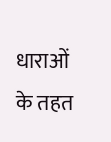धाराओं के तहत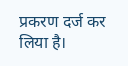प्रकरण दर्ज कर लिया है।